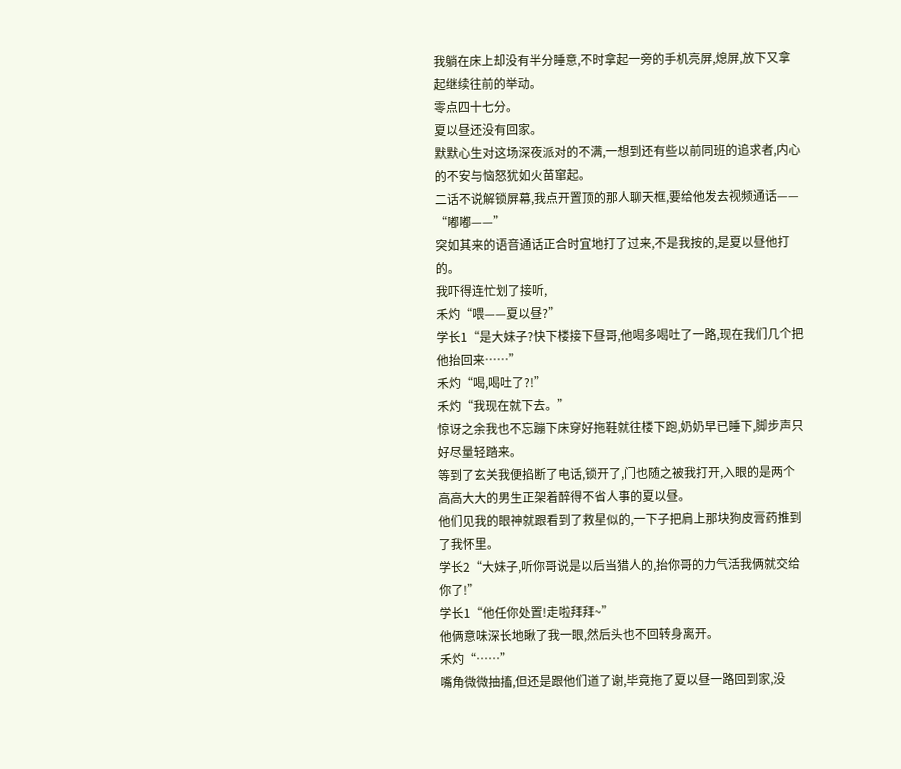我躺在床上却没有半分睡意,不时拿起一旁的手机亮屏,熄屏,放下又拿起继续往前的举动。
零点四十七分。
夏以昼还没有回家。
默默心生对这场深夜派对的不满,一想到还有些以前同班的追求者,内心的不安与恼怒犹如火苗窜起。
二话不说解锁屏幕,我点开置顶的那人聊天框,要给他发去视频通话——
“嘟嘟——”
突如其来的语音通话正合时宜地打了过来,不是我按的,是夏以昼他打的。
我吓得连忙划了接听,
禾灼“喂——夏以昼?”
学长1“是大妹子?快下楼接下昼哥,他喝多喝吐了一路,现在我们几个把他抬回来……”
禾灼“喝,喝吐了?!”
禾灼“我现在就下去。”
惊讶之余我也不忘蹦下床穿好拖鞋就往楼下跑,奶奶早已睡下,脚步声只好尽量轻踏来。
等到了玄关我便掐断了电话,锁开了,门也随之被我打开,入眼的是两个高高大大的男生正架着醉得不省人事的夏以昼。
他们见我的眼神就跟看到了救星似的,一下子把肩上那块狗皮膏药推到了我怀里。
学长2“大妹子,听你哥说是以后当猎人的,抬你哥的力气活我俩就交给你了!”
学长1“他任你处置!走啦拜拜~”
他俩意味深长地瞅了我一眼,然后头也不回转身离开。
禾灼“……”
嘴角微微抽搐,但还是跟他们道了谢,毕竟拖了夏以昼一路回到家,没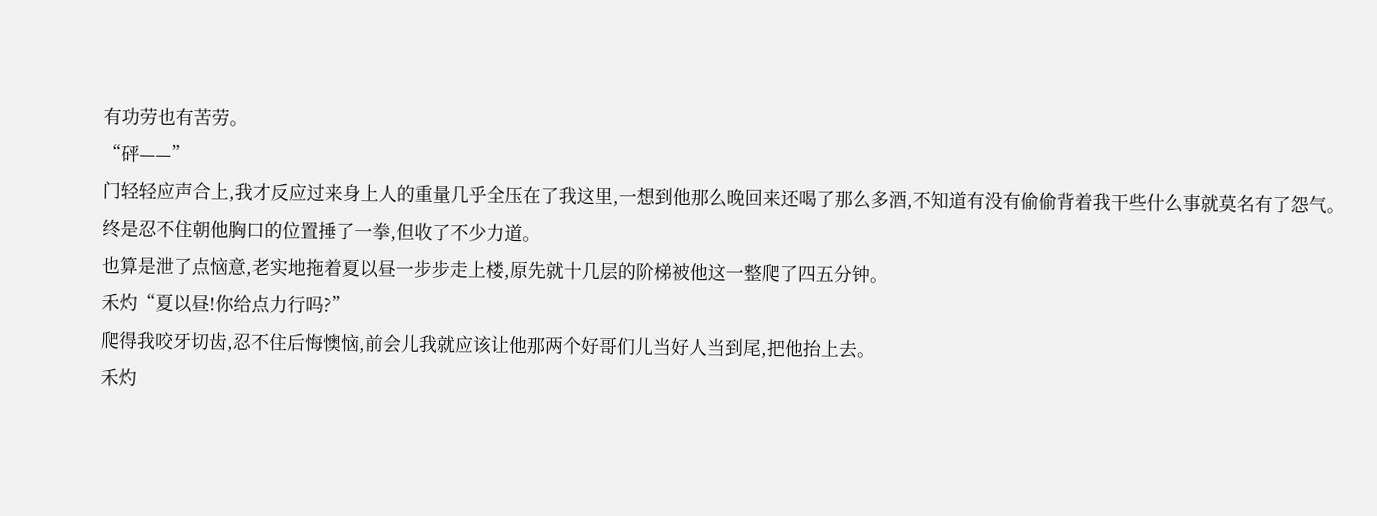有功劳也有苦劳。
“砰——”
门轻轻应声合上,我才反应过来身上人的重量几乎全压在了我这里,一想到他那么晚回来还喝了那么多酒,不知道有没有偷偷背着我干些什么事就莫名有了怨气。
终是忍不住朝他胸口的位置捶了一拳,但收了不少力道。
也算是泄了点恼意,老实地拖着夏以昼一步步走上楼,原先就十几层的阶梯被他这一整爬了四五分钟。
禾灼“夏以昼!你给点力行吗?”
爬得我咬牙切齿,忍不住后悔懊恼,前会儿我就应该让他那两个好哥们儿当好人当到尾,把他抬上去。
禾灼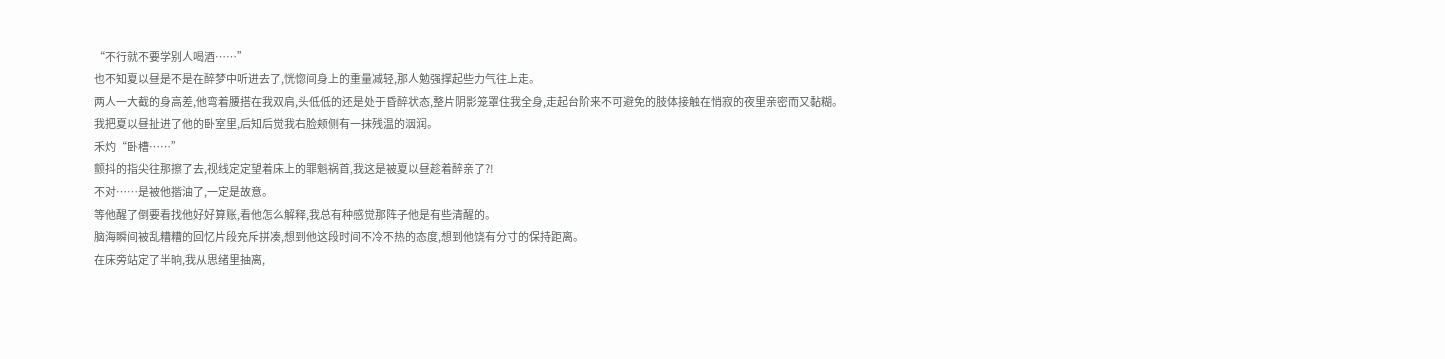“不行就不要学别人喝酒……”
也不知夏以昼是不是在醉梦中听进去了,恍惚间身上的重量减轻,那人勉强撑起些力气往上走。
两人一大截的身高差,他弯着腰搭在我双肩,头低低的还是处于昏醉状态,整片阴影笼罩住我全身,走起台阶来不可避免的肢体接触在悄寂的夜里亲密而又黏糊。
我把夏以昼扯进了他的卧室里,后知后觉我右脸颊侧有一抹残温的洇润。
禾灼“卧槽……”
颤抖的指尖往那擦了去,视线定定望着床上的罪魁祸首,我这是被夏以昼趁着醉亲了?!
不对……是被他揩油了,一定是故意。
等他醒了倒要看找他好好算账,看他怎么解释,我总有种感觉那阵子他是有些清醒的。
脑海瞬间被乱糟糟的回忆片段充斥拼凑,想到他这段时间不冷不热的态度,想到他饶有分寸的保持距离。
在床旁站定了半晌,我从思绪里抽离,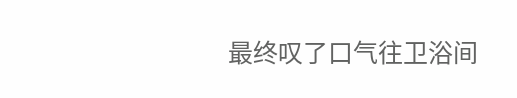最终叹了口气往卫浴间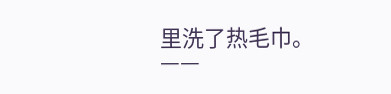里洗了热毛巾。
——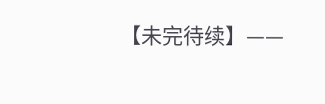【未完待续】——